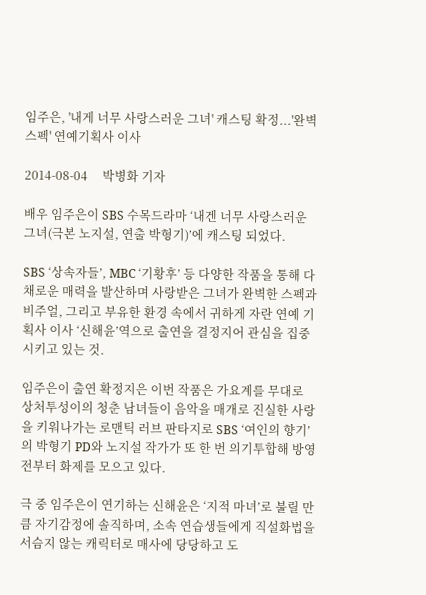임주은, '내게 너무 사랑스러운 그녀' 캐스팅 확정...'완벽 스펙' 연예기획사 이사

2014-08-04     박병화 기자

배우 임주은이 SBS 수목드라마 ‘내겐 너무 사랑스러운 그녀(극본 노지설, 연출 박형기)’에 캐스팅 되었다.

SBS ‘상속자들’, MBC ‘기황후’ 등 다양한 작품을 통해 다채로운 매력을 발산하며 사랑받은 그녀가 완벽한 스펙과 비주얼, 그리고 부유한 환경 속에서 귀하게 자란 연예 기획사 이사 ‘신해윤’역으로 출연을 결정지어 관심을 집중시키고 있는 것.

임주은이 출연 확정지은 이번 작품은 가요계를 무대로 상처투성이의 청춘 남녀들이 음악을 매개로 진실한 사랑을 키워나가는 로맨틱 러브 판타지로 SBS ‘여인의 향기’의 박형기 PD와 노지설 작가가 또 한 번 의기투합해 방영 전부터 화제를 모으고 있다.

극 중 임주은이 연기하는 신해윤은 ‘지적 마녀’로 불릴 만큼 자기감정에 솔직하며, 소속 연습생들에게 직설화법을 서슴지 않는 캐릭터로 매사에 당당하고 도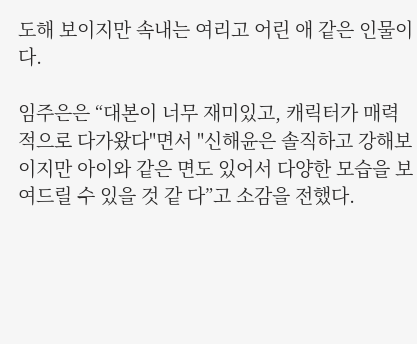도해 보이지만 속내는 여리고 어린 애 같은 인물이다.

임주은은 “대본이 너무 재미있고, 캐릭터가 매력적으로 다가왔다"면서 "신해윤은 솔직하고 강해보이지만 아이와 같은 면도 있어서 다양한 모습을 보여드릴 수 있을 것 같 다”고 소감을 전했다.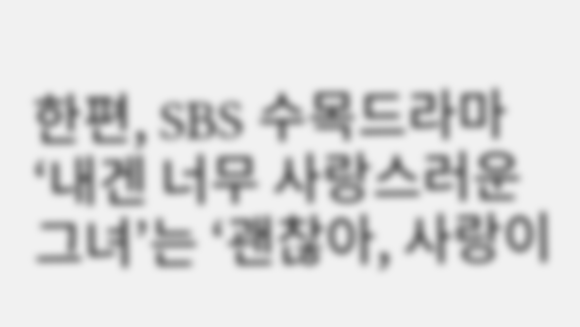한편, SBS 수목드라마 ‘내겐 너무 사랑스러운 그녀’는 ‘괜찮아, 사랑이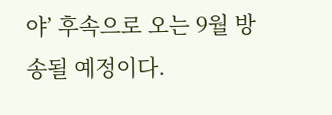야’ 후속으로 오는 9월 방송될 예정이다.